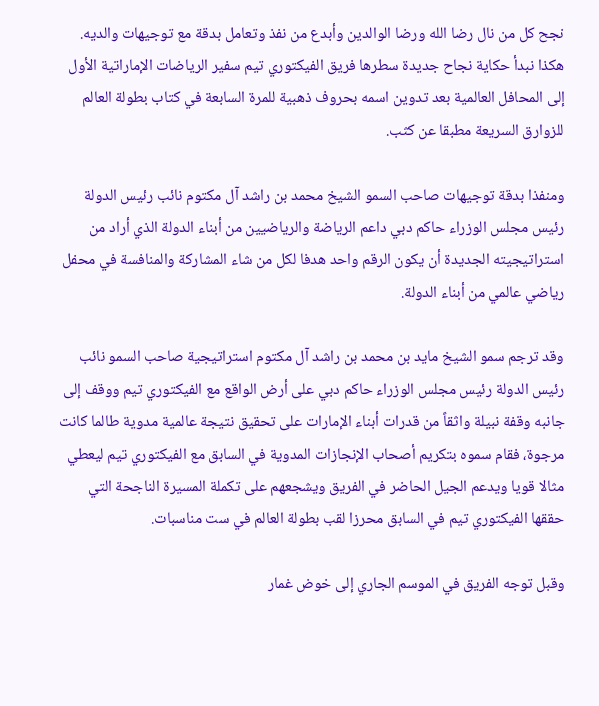نجح كل من نال رضا الله ورضا الوالدين وأبدع من نفذ وتعامل بدقة مع توجيهات والديه. هكذا نبدأ حكاية نجاح جديدة سطرها فريق الفيكتوري تيم سفير الرياضات الإماراتية الأول إلى المحافل العالمية بعد تدوين اسمه بحروف ذهبية للمرة السابعة في كتاب بطولة العالم للزوارق السريعة مطبقا عن كثب.

ومنفذا بدقة توجيهات صاحب السمو الشيخ محمد بن راشد آل مكتوم نائب رئيس الدولة رئيس مجلس الوزراء حاكم دبي داعم الرياضة والرياضيين من أبناء الدولة الذي أراد من استراتيجيته الجديدة أن يكون الرقم واحد هدفا لكل من شاء المشاركة والمنافسة في محفل رياضي عالمي من أبناء الدولة.

وقد ترجم سمو الشيخ مايد بن محمد بن راشد آل مكتوم استراتيجية صاحب السمو نائب رئيس الدولة رئيس مجلس الوزراء حاكم دبي على أرض الواقع مع الفيكتوري تيم ووقف إلى جانبه وقفة نبيلة واثقاً من قدرات أبناء الإمارات على تحقيق نتيجة عالمية مدوية طالما كانت مرجوة، فقام سموه بتكريم أصحاب الإنجازات المدوية في السابق مع الفيكتوري تيم ليعطي مثالا قويا ويدعم الجيل الحاضر في الفريق ويشجعهم على تكملة المسيرة الناجحة التي حققها الفيكتوري تيم في السابق محرزا لقب بطولة العالم في ست مناسبات.

وقبل توجه الفريق في الموسم الجاري إلى خوض غمار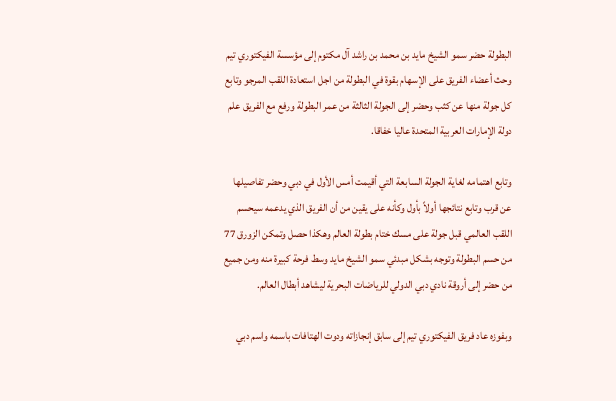البطولة حضر سمو الشيخ مايد بن محمد بن راشد آل مكتوم إلى مؤسسة الفيكتوري تيم وحث أعضاء الفريق على الإسهام بقوة في البطولة من اجل استعادة اللقب المرجو وتابع كل جولة منها عن كثب وحضر إلى الجولة الثالثة من عمر البطولة ورفع مع الفريق علم دولة الإمارات العربية المتحدة عاليا خفاقا.

وتابع اهتمامه لغاية الجولة السابعة التي أقيمت أمس الأول في دبي وحضر تفاصيلها عن قرب وتابع نتائجها أولاً بأول وكأنه على يقين من أن الفريق الذي يدعمه سيحسم اللقب العالمي قبل جولة على مسك ختام بطولة العالم وهكذا حصل وتمكن الزورق 77 من حسم البطولة وتوجه بشكل مبدئي سمو الشيخ مايد وسط فرحة كبيرة منه ومن جميع من حضر إلى أروقة نادي دبي الدولي للرياضات البحرية ليشاهد أبطال العالم.

وبفوزه عاد فريق الفيكتوري تيم إلى سابق إنجازاته ودوت الهتافات باسمه واسم دبي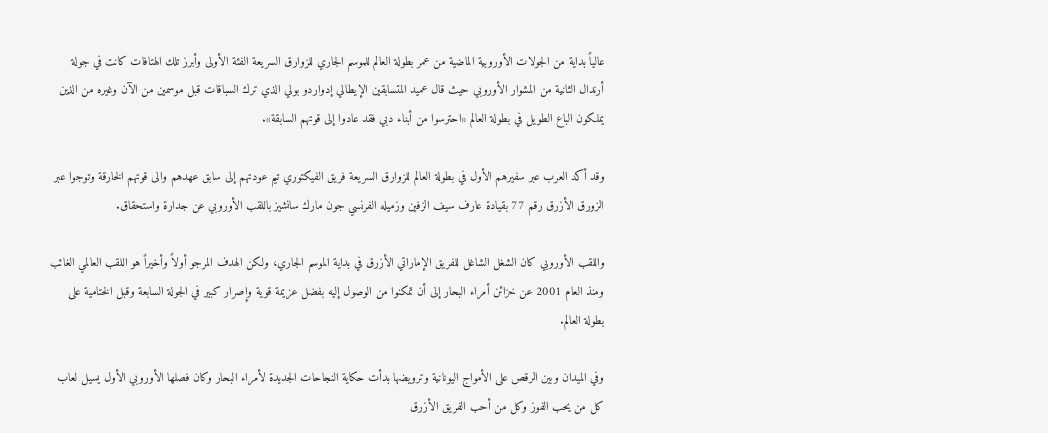عالياً بداية من الجولات الأوروبية الماضية من عمر بطولة العالم للموسم الجاري للزوارق السريعة الفئة الأولى وأبرز تلك الهتافات كانت في جولة أرندال الثانية من المشوار الأوروبي حيث قال عميد المتسابقين الإيطالي إدواردو بولي الذي ترك السباقات قبل موسمين من الآن وغيره من الذين يملكون الباع الطويل في بطولة العالم «احترسوا من أبناء دبي فقد عادوا إلى قوتهم السابقة».

وقد أكد العرب عبر سفيرهم الأول في بطولة العالم للزوارق السريعة فريق الفيكتوري تيم عودتهم إلى سابق عهدهم والى قوتهم الخارقة وتوجوا عبر الزورق الأزرق رقم 77 بقيادة عارف سيف الزفين وزميله الفرنسي جون مارك سانشيز باللقب الأوروبي عن جدارة واستحقاق.

واللقب الأوروبي كان الشغل الشاغل للفريق الإماراتي الأزرق في بداية الموسم الجاري، ولكن الهدف المرجو أولاً وأخيراً هو اللقب العالمي الغائب ومنذ العام 2001 عن خزائن أمراء البحار إلى أن تمكنوا من الوصول إليه بفضل عزيمة قوية وإصرار كبير في الجولة السابعة وقبل الختامية على بطولة العالم.

وفي الميدان وبين الرقص على الأمواج اليونانية وترويضها بدأت حكاية النجاحات الجديدة لأمراء البحار وكان فصلها الأوروبي الأول يسيل لعاب كل من يحب الفوز وكل من أحب الفريق الأزرق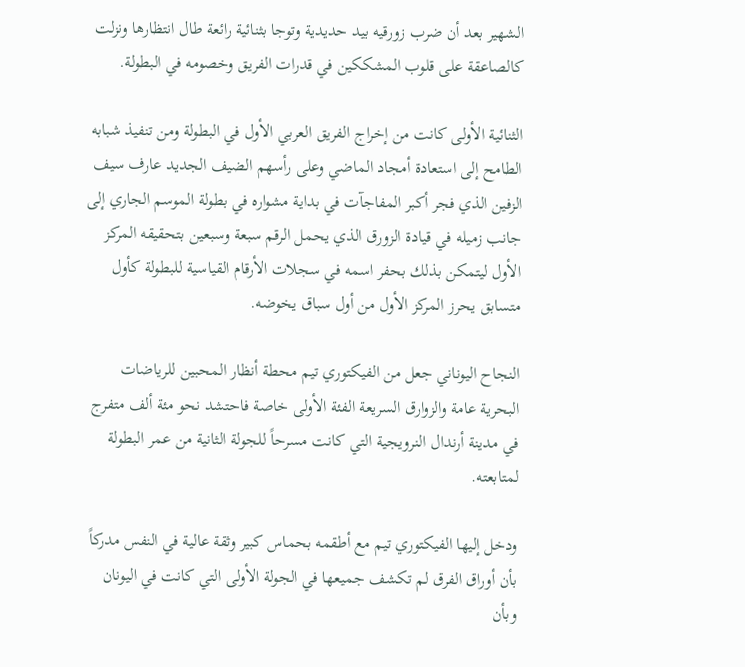الشهير بعد أن ضرب زورقيه بيد حديدية وتوجا بثنائية رائعة طال انتظارها ونزلت كالصاعقة على قلوب المشككين في قدرات الفريق وخصومه في البطولة.

الثنائية الأولى كانت من إخراج الفريق العربي الأول في البطولة ومن تنفيذ شبابه الطامح إلى استعادة أمجاد الماضي وعلى رأسهم الضيف الجديد عارف سيف الزفين الذي فجر أكبر المفاجآت في بداية مشواره في بطولة الموسم الجاري إلى جانب زميله في قيادة الزورق الذي يحمل الرقم سبعة وسبعين بتحقيقه المركز الأول ليتمكن بذلك بحفر اسمه في سجلات الأرقام القياسية للبطولة كأول متسابق يحرز المركز الأول من أول سباق يخوضه.

النجاح اليوناني جعل من الفيكتوري تيم محطة أنظار المحبين للرياضات البحرية عامة والزوارق السريعة الفئة الأولى خاصة فاحتشد نحو مئة ألف متفرج في مدينة أرندال النرويجية التي كانت مسرحاً للجولة الثانية من عمر البطولة لمتابعته.

ودخل إليها الفيكتوري تيم مع أطقمه بحماس كبير وثقة عالية في النفس مدركاً بأن أوراق الفرق لم تكشف جميعها في الجولة الأولى التي كانت في اليونان وبأن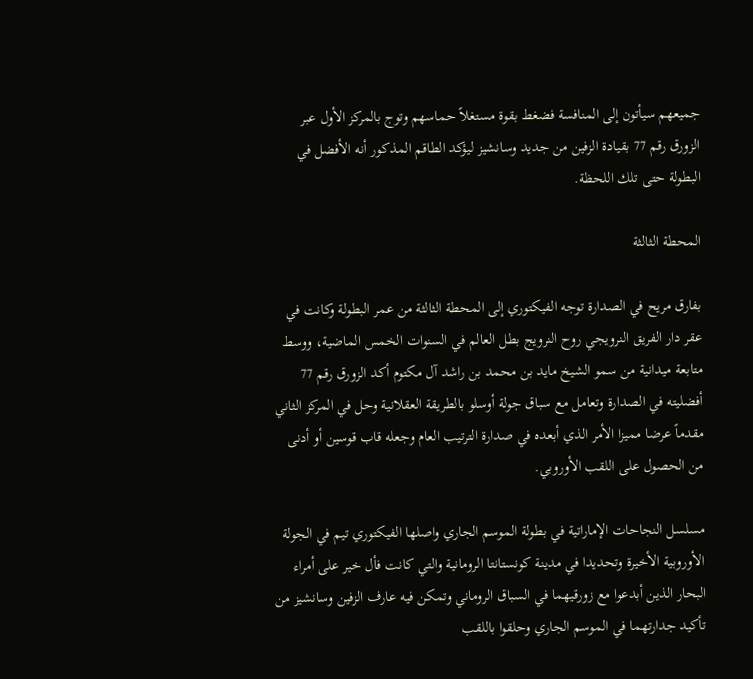جميعهم سيأتون إلى المنافسة فضغط بقوة مستغلاً حماسهم وتوج بالمركز الأول عبر الزورق رقم 77 بقيادة الزفين من جديد وسانشيز ليؤكد الطاقم المذكور أنه الأفضل في البطولة حتى تلك اللحظة.

المحطة الثالثة

بفارق مريح في الصدارة توجه الفيكتوري إلى المحطة الثالثة من عمر البطولة وكانت في عقر دار الفريق النرويجي روح النرويج بطل العالم في السنوات الخمس الماضية، ووسط متابعة ميدانية من سمو الشيخ مايد بن محمد بن راشد آل مكتوم أكد الزورق رقم 77 أفضليته في الصدارة وتعامل مع سباق جولة أوسلو بالطريقة العقلانية وحل في المركز الثاني مقدماً عرضا مميزا الأمر الذي أبعده في صدارة الترتيب العام وجعله قاب قوسين أو أدنى من الحصول على اللقب الأوروبي.

مسلسل النجاحات الإماراتية في بطولة الموسم الجاري واصلها الفيكتوري تيم في الجولة الأوروبية الأخيرة وتحديدا في مدينة كونستانتا الرومانية والتي كانت فأل خير على أمراء البحار الذين أبدعوا مع زورقيهما في السباق الروماني وتمكن فيه عارف الزفين وسانشيز من تأكيد جدارتهما في الموسم الجاري وحلقوا باللقب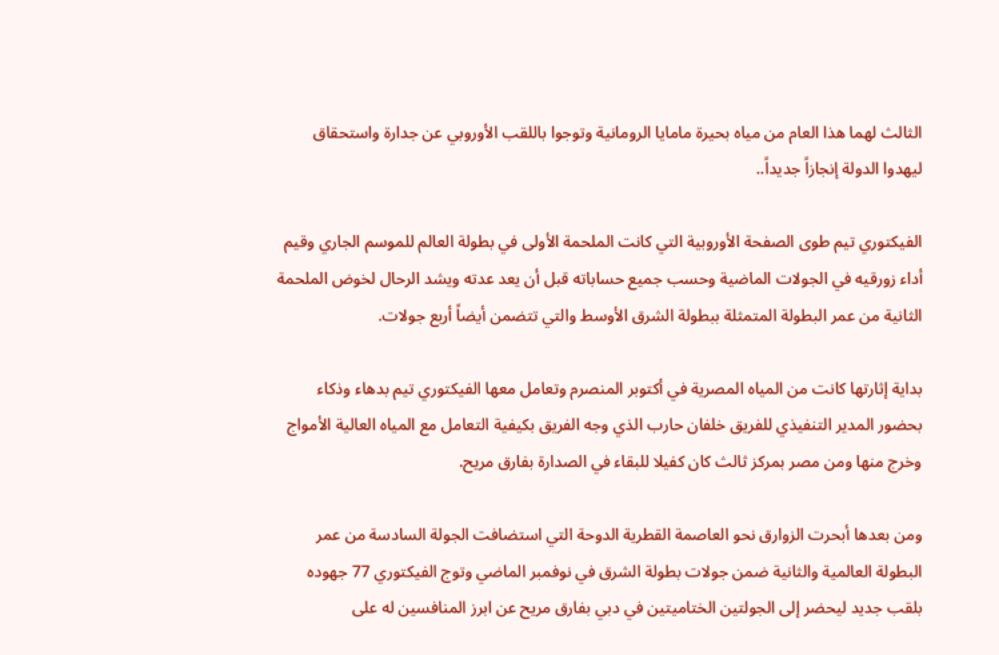الثالث لهما هذا العام من مياه بحيرة مامايا الرومانية وتوجوا باللقب الأوروبي عن جدارة واستحقاق ليهدوا الدولة إنجازاً جديداً..

الفيكتوري تيم طوى الصفحة الأوروبية التي كانت الملحمة الأولى في بطولة العالم للموسم الجاري وقيم أداء زورقيه في الجولات الماضية وحسب جميع حساباته قبل أن يعد عدته ويشد الرحال لخوض الملحمة الثانية من عمر البطولة المتمثلة ببطولة الشرق الأوسط والتي تتضمن أيضاً أربع جولات.

بداية إثارتها كانت من المياه المصرية في أكتوبر المنصرم وتعامل معها الفيكتوري تيم بدهاء وذكاء بحضور المدير التنفيذي للفريق خلفان حارب الذي وجه الفريق بكيفية التعامل مع المياه العالية الأمواج وخرج منها ومن مصر بمركز ثالث كان كفيلا للبقاء في الصدارة بفارق مريح.

ومن بعدها أبحرت الزوارق نحو العاصمة القطرية الدوحة التي استضافت الجولة السادسة من عمر البطولة العالمية والثانية ضمن جولات بطولة الشرق في نوفمبر الماضي وتوج الفيكتوري 77 جهوده بلقب جديد ليحضر إلى الجولتين الختاميتين في دبي بفارق مريح عن ابرز المنافسين له على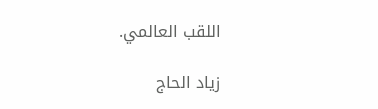اللقب العالمي.

زياد الحاج